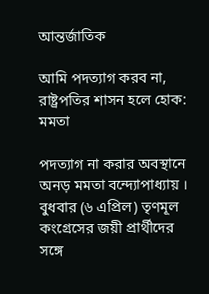আন্তর্জাতিক

আমি পদত্যাগ করব না, রাষ্ট্রপতির শাসন হলে হোক: মমতা

পদত্যাগ না করার অবস্থানে অনড় মমতা বন্দ্যোপাধ্যায় । বুধবার (৬ এপ্রিল) তৃণমূল কংগ্রেসের জয়ী প্রার্থীদের সঙ্গে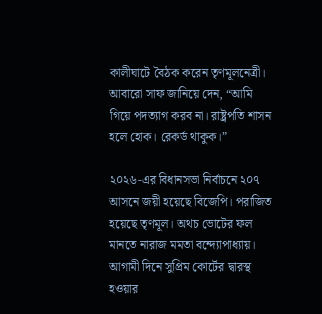কালীঘাটে বৈঠক করেন তৃণমূলনেত্রী। আবারো সাফ জানিয়ে দেন, “আমি গিয়ে পদত্যাগ করব না। রাষ্ট্রপতি শাসন হলে হোক। রেকর্ড থাকুক।”

২০২৬-এর বিধানসভা নির্বাচনে ২০৭ আসনে জয়ী হয়েছে বিজেপি। পরাজিত হয়েছে তৃণমূল। অথচ ভোটের ফল মানতে নারাজ মমতা বন্দ্যোপাধ্যায়। আগামী দিনে সুপ্রিম কোর্টের দ্বারস্থ হওয়ার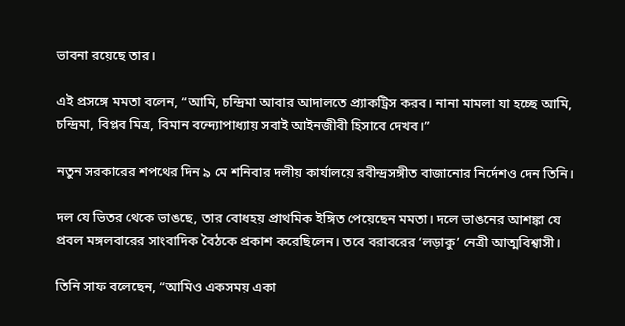ভাবনা রয়েছে তার।

এই প্রসঙ্গে মমতা বলেন, “আমি, চন্দ্রিমা আবার আদালতে প্র্যাকট্রিস করব। নানা মামলা যা হচ্ছে আমি, চন্দ্রিমা, বিপ্লব মিত্র, বিমান বন্দ্যোপাধ্যায় সবাই আইনজীবী হিসাবে দেখব।”

নতুন সরকারের শপথের দিন ৯ মে শনিবার দলীয় কার্যালয়ে রবীন্দ্রসঙ্গীত বাজানোর নির্দেশও দেন তিনি।

দল যে ভিতর থেকে ভাঙছে, তার বোধহয় প্রাথমিক ইঙ্গিত পেয়েছেন মমতা। দলে ভাঙনের আশঙ্কা যে প্রবল মঙ্গলবারের সাংবাদিক বৈঠকে প্রকাশ করেছিলেন। তবে বরাবরের ‘লড়াকু’ নেত্রী আত্মবিশ্বাসী।

তিনি সাফ বলেছেন, “আমিও একসময় একা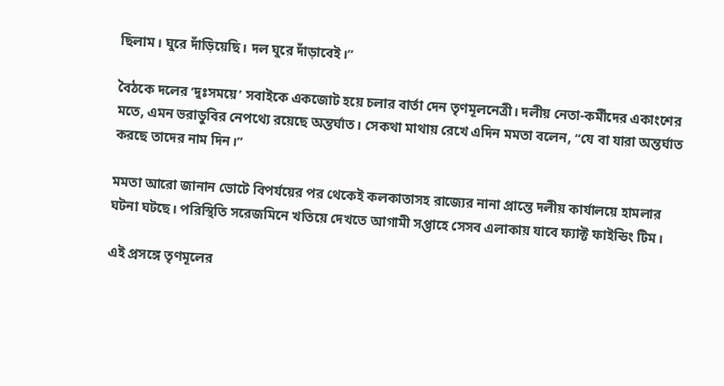ছিলাম। ঘুরে দাঁড়িয়েছি। দল ঘুরে দাঁড়াবেই।”

বৈঠকে দলের ‘দুঃসময়ে’ সবাইকে একজোট হয়ে চলার বার্তা দেন তৃণমূলনেত্রী। দলীয় নেতা-কর্মীদের একাংশের মতে, এমন ভরাডুবির নেপথ্যে রয়েছে অন্তর্ঘাত। সেকথা মাথায় রেখে এদিন মমতা বলেন, “যে বা যারা অন্তর্ঘাত করছে তাদের নাম দিন।”

মমতা আরো জানান ভোটে বিপর্যয়ের পর থেকেই কলকাতাসহ রাজ্যের নানা প্রান্তে দলীয় কার্যালয়ে হামলার ঘটনা ঘটছে। পরিস্থিতি সরেজমিনে খতিয়ে দেখতে আগামী সপ্তাহে সেসব এলাকায় যাবে ফ্যাক্ট ফাইন্ডিং টিম।

এই প্রসঙ্গে তৃণমূলের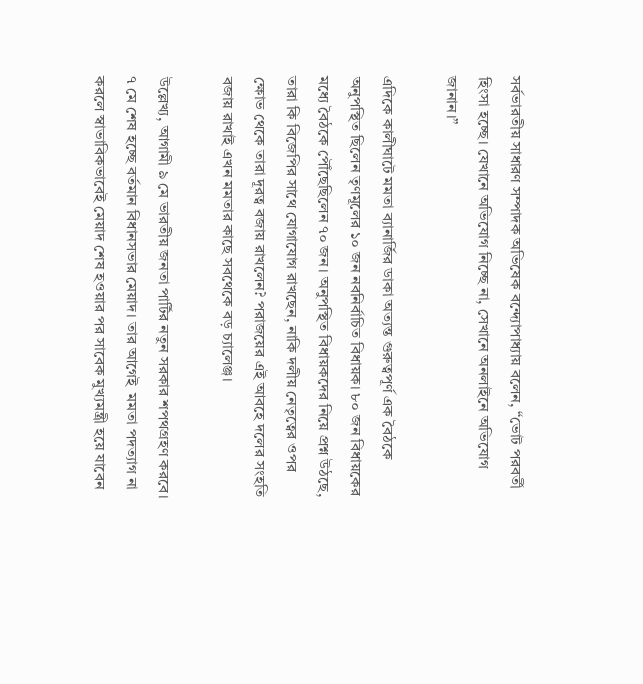সর্বভারতীয় সাধারণ সম্পাদক অভিষেক বন্দ্যোপাধ্যায় বলেন, “ভোট পরবর্তী হিংসা হচ্ছে। যেখানে অভিযোগ নিচ্ছে না, সেখানে অনলাইনে অভিযোগ জানান।”

এদিকে কালীঘাটে মমতা ব্যানার্জির ডাকা অত্যন্ত গুরুত্বপূর্ণ এক বৈঠকে অনুপস্থিত ছিলেন তৃণমূলের ১০ জন নবনির্বাচিত বিধায়ক। ৮০ জন বিধায়কের মধ্যে বৈঠকে পৌঁছেছিলেন ৭০ জন। অনুপস্থিত বিধায়কদের নিয়ে প্রশ্ন উঠছে, তারা কি বিজেপির সাথে যোগাযোগ রাখছেন, নাকি দলীয় নেতৃত্বের ওপর ক্ষোভ থেকে তারা দূরত্ব বজায় রাখলেন? পরাজয়ের এই আবহে দলের সংহতি বজায় রাখাই এখন মমতার কাছে সবথেকে বড় চ্যালেঞ্জ।

উল্লেখ্য, আগামী ৯ মে ভারতীয় জনতা পার্টির নতুন সরকার শপথগ্রহণ করবে। ৭ মে শেষ হচ্ছে বর্তমান বিধানসভার মেয়াদ। তার আগেই  মমতা পদত্যাগ না করলে স্বাভাবিকভাবেই মেয়াদ শেষ হওয়ার পর সাবেক মুখ্যমন্ত্রী হয়ে যাবেন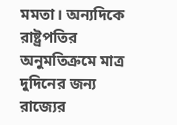মমতা। অন্যদিকে রাষ্ট্রপতির অনুমতিক্রমে মাত্র দুদিনের জন্য রাজ্যের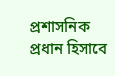প্রশাসনিক প্রধান হিসাবে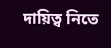দায়িত্ব নিতে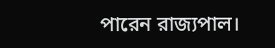পারেন রাজ্যপাল।